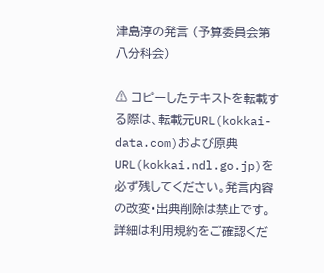津島淳の発言 (予算委員会第八分科会)

⚠ コピーしたテキストを転載する際は、転載元URL(kokkai-data.com)および原典URL(kokkai.ndl.go.jp)を必ず残してください。発言内容の改変・出典削除は禁止です。 詳細は利用規約をご確認くだ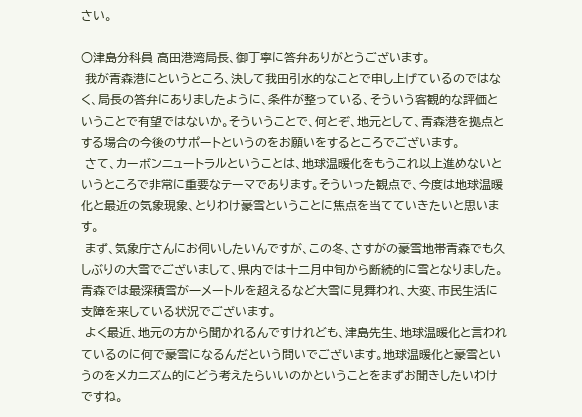さい。

○津島分科員 高田港湾局長、御丁寧に答弁ありがとうございます。
 我が青森港にというところ、決して我田引水的なことで申し上げているのではなく、局長の答弁にありましたように、条件が整っている、そういう客観的な評価ということで有望ではないか。そういうことで、何とぞ、地元として、青森港を拠点とする場合の今後のサポートというのをお願いをするところでございます。
 さて、カーボンニュートラルということは、地球温暖化をもうこれ以上進めないというところで非常に重要なテーマであります。そういった観点で、今度は地球温暖化と最近の気象現象、とりわけ豪雪ということに焦点を当てていきたいと思います。
 まず、気象庁さんにお伺いしたいんですが、この冬、さすがの豪雪地帯青森でも久しぶりの大雪でございまして、県内では十二月中旬から断続的に雪となりました。青森では最深積雪が一メートルを超えるなど大雪に見舞われ、大変、市民生活に支障を来している状況でございます。
 よく最近、地元の方から聞かれるんですけれども、津島先生、地球温暖化と言われているのに何で豪雪になるんだという問いでございます。地球温暖化と豪雪というのをメカニズム的にどう考えたらいいのかということをまずお聞きしたいわけですね。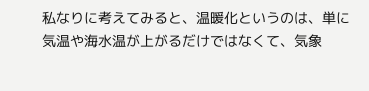私なりに考えてみると、温暖化というのは、単に気温や海水温が上がるだけではなくて、気象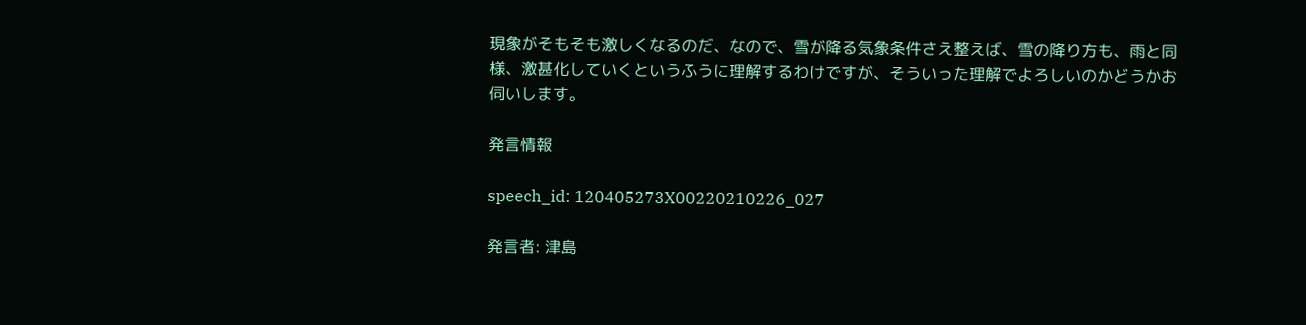現象がそもそも激しくなるのだ、なので、雪が降る気象条件さえ整えば、雪の降り方も、雨と同様、激甚化していくというふうに理解するわけですが、そういった理解でよろしいのかどうかお伺いします。

発言情報

speech_id: 120405273X00220210226_027

発言者: 津島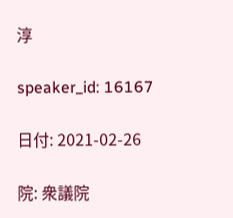淳

speaker_id: 16167

日付: 2021-02-26

院: 衆議院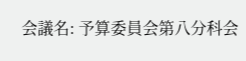会議名: 予算委員会第八分科会